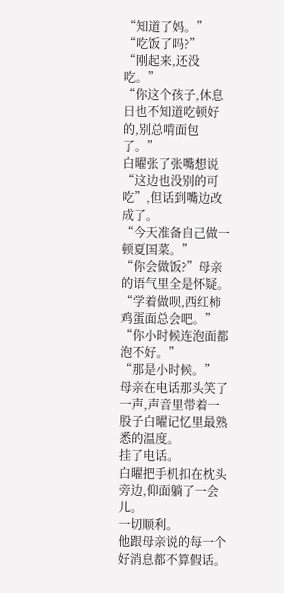“知道了妈。”
“吃饭了吗?”
“刚起来,还没吃。”
“你这个孩子,休息日也不知道吃顿好的,别总啃面包了。”
白曜张了张嘴想说“这边也没别的可吃”,但话到嘴边改成了。
“今天准备自己做一顿夏国菜。”
“你会做饭?”母亲的语气里全是怀疑。
“学着做呗,西红柿鸡蛋面总会吧。”
“你小时候连泡面都泡不好。”
“那是小时候。”
母亲在电话那头笑了一声,声音里带着一股子白曜记忆里最熟悉的温度。
挂了电话。
白曜把手机扣在枕头旁边,仰面躺了一会儿。
一切顺利。
他跟母亲说的每一个好消息都不算假话。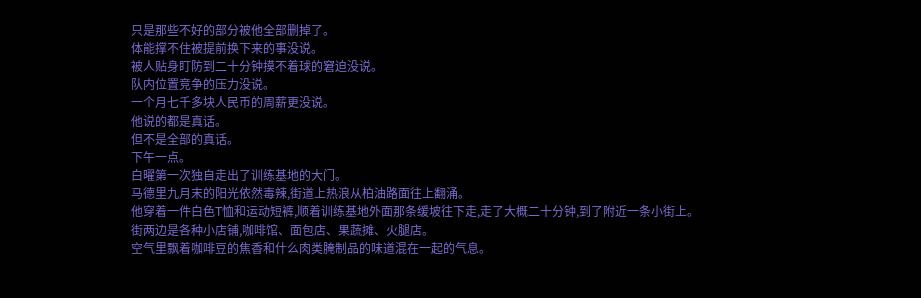只是那些不好的部分被他全部删掉了。
体能撑不住被提前换下来的事没说。
被人贴身盯防到二十分钟摸不着球的窘迫没说。
队内位置竞争的压力没说。
一个月七千多块人民币的周薪更没说。
他说的都是真话。
但不是全部的真话。
下午一点。
白曜第一次独自走出了训练基地的大门。
马德里九月末的阳光依然毒辣,街道上热浪从柏油路面往上翻涌。
他穿着一件白色T恤和运动短裤,顺着训练基地外面那条缓坡往下走,走了大概二十分钟,到了附近一条小街上。
街两边是各种小店铺,咖啡馆、面包店、果蔬摊、火腿店。
空气里飘着咖啡豆的焦香和什么肉类腌制品的味道混在一起的气息。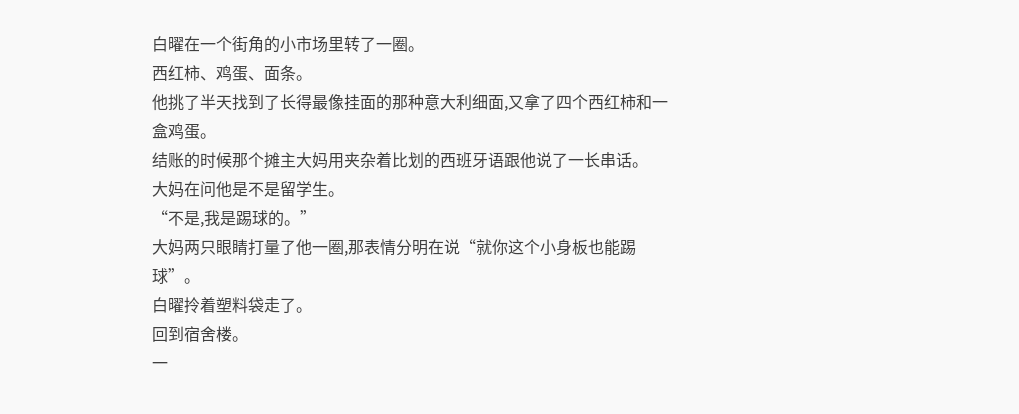白曜在一个街角的小市场里转了一圈。
西红柿、鸡蛋、面条。
他挑了半天找到了长得最像挂面的那种意大利细面,又拿了四个西红柿和一盒鸡蛋。
结账的时候那个摊主大妈用夹杂着比划的西班牙语跟他说了一长串话。
大妈在问他是不是留学生。
“不是,我是踢球的。”
大妈两只眼睛打量了他一圈,那表情分明在说“就你这个小身板也能踢球”。
白曜拎着塑料袋走了。
回到宿舍楼。
一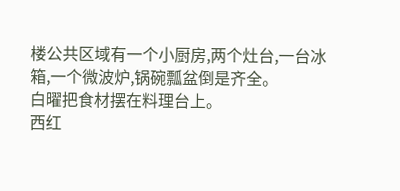楼公共区域有一个小厨房,两个灶台,一台冰箱,一个微波炉,锅碗瓢盆倒是齐全。
白曜把食材摆在料理台上。
西红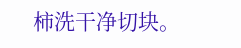柿洗干净切块。